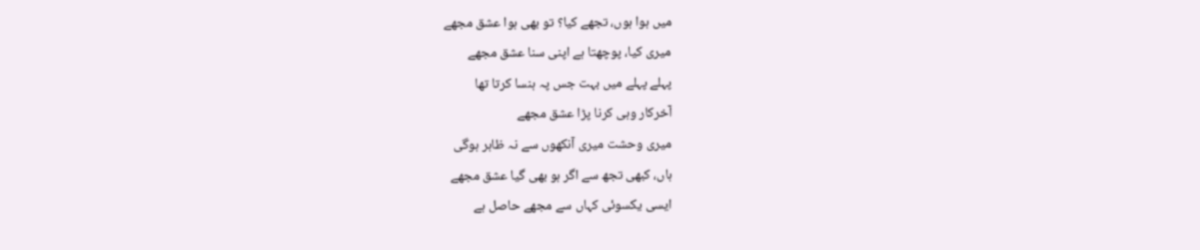میں ہوا ہوں، تجھے کیا؟ تو بھی ہوا عشق مجھے
میری کیا، پوچھتا ہے اپنی سنا عشق مجھے
پہلے پہلے میں بہت جس پہ ہنسا کرتا تھا
آخرکار وہی کرنا پڑا عشق مجھے
میری وحشت میری آنکھوں سے نہ ظاہر ہوگی
ہاں، کبھی تجھ سے اگر ہو بھی گیا عشق مجھے
ایسی یکسوئی کہاں سے مجھے حاصل ہے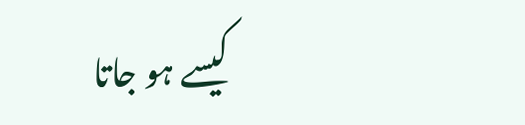کیسے ہو جاتا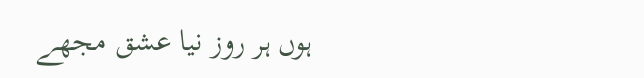ہوں ہر روز نیا عشق مجھے